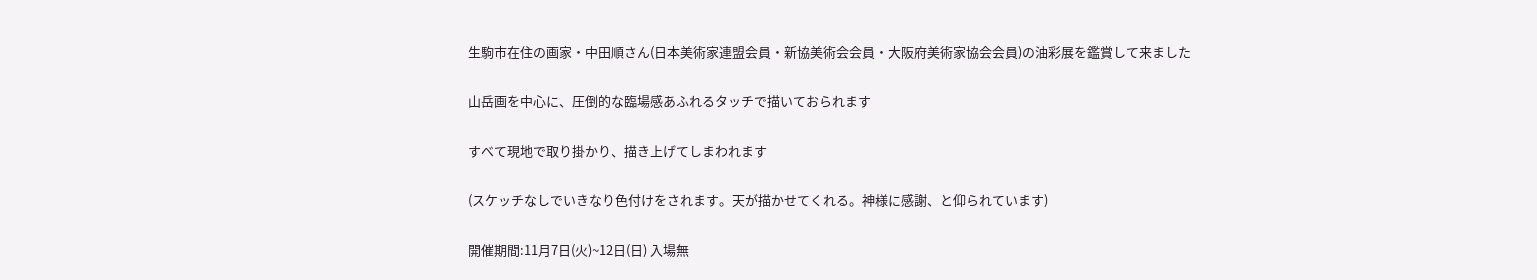生駒市在住の画家・中田順さん(日本美術家連盟会員・新協美術会会員・大阪府美術家協会会員)の油彩展を鑑賞して来ました

山岳画を中心に、圧倒的な臨場感あふれるタッチで描いておられます

すべて現地で取り掛かり、描き上げてしまわれます

(スケッチなしでいきなり色付けをされます。天が描かせてくれる。神様に感謝、と仰られています)

開催期間:11月7日(火)~12日(日) 入場無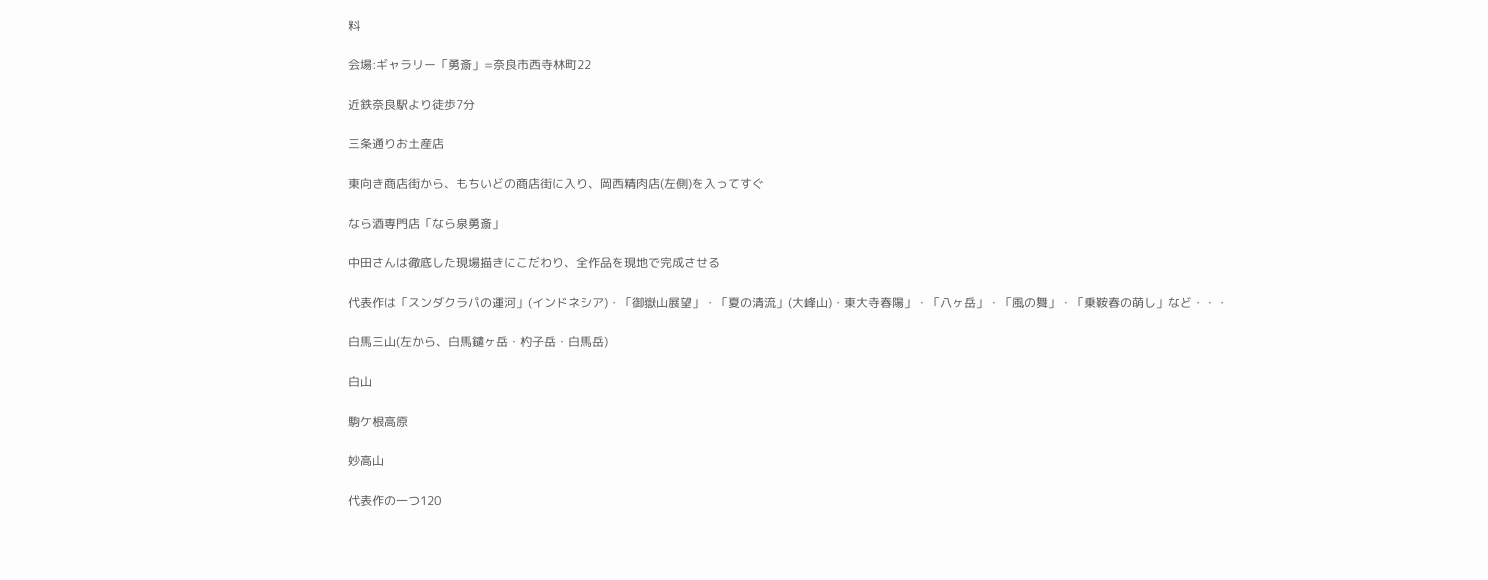料

会場:ギャラリー「勇斎」=奈良市西寺林町22

近鉄奈良駅より徒歩7分

三条通りお土産店

東向き商店街から、もちいどの商店街に入り、岡西精肉店(左側)を入ってすぐ

なら酒専門店「なら泉勇斎」

中田さんは徹底した現場描きにこだわり、全作品を現地で完成させる

代表作は「スンダクラパの運河」(インドネシア)・「御嶽山展望」・「夏の清流」(大峰山)・東大寺春陽」・「八ヶ岳」・「風の舞」・「乗鞍春の萌し」など・・・

白馬三山(左から、白馬鑓ヶ岳・杓子岳・白馬岳)

白山

駒ケ根高原

妙高山

代表作の一つ120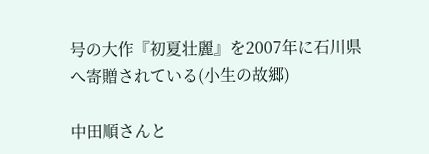号の大作『初夏壮麗』を2007年に石川県へ寄贈されている(小生の故郷)

中田順さんと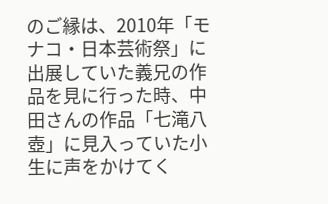のご縁は、2010年「モナコ・日本芸術祭」に出展していた義兄の作品を見に行った時、中田さんの作品「七滝八壺」に見入っていた小生に声をかけてく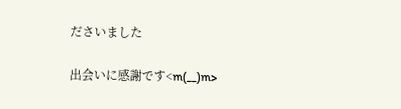ださいました

出会いに感謝です<m(__)m>